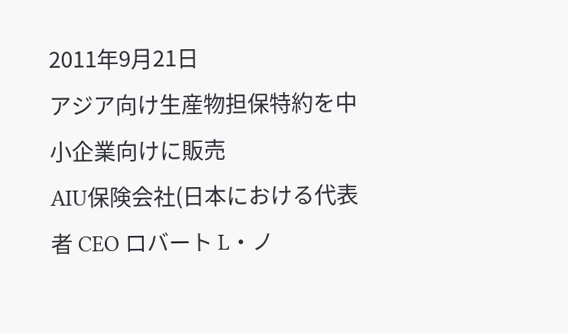2011年9月21日
アジア向け生産物担保特約を中小企業向けに販売
AIU保険会社(日本における代表者 CEO ロバート L・ノ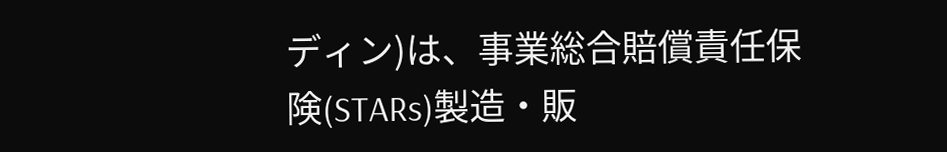ディン)は、事業総合賠償責任保険(STARs)製造・販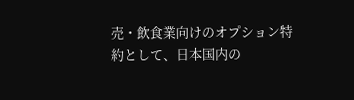売・飲食業向けのオプション特約として、日本国内の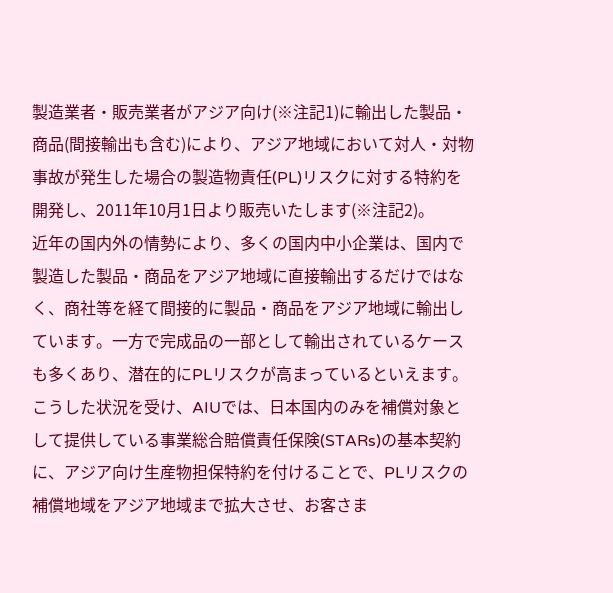製造業者・販売業者がアジア向け(※注記1)に輸出した製品・商品(間接輸出も含む)により、アジア地域において対人・対物事故が発生した場合の製造物責任(PL)リスクに対する特約を開発し、2011年10月1日より販売いたします(※注記2)。
近年の国内外の情勢により、多くの国内中小企業は、国内で製造した製品・商品をアジア地域に直接輸出するだけではなく、商社等を経て間接的に製品・商品をアジア地域に輸出しています。一方で完成品の一部として輸出されているケースも多くあり、潜在的にPLリスクが高まっているといえます。こうした状況を受け、AIUでは、日本国内のみを補償対象として提供している事業総合賠償責任保険(STARs)の基本契約に、アジア向け生産物担保特約を付けることで、PLリスクの補償地域をアジア地域まで拡大させ、お客さま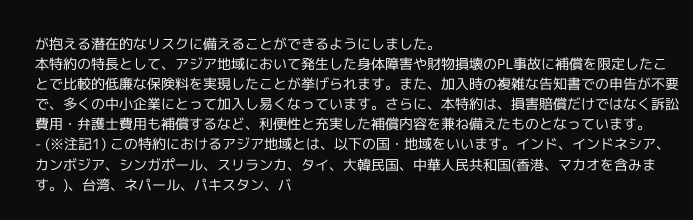が抱える潜在的なリスクに備えることができるようにしました。
本特約の特長として、アジア地域において発生した身体障害や財物損壊のPL事故に補償を限定したことで比較的低廉な保険料を実現したことが挙げられます。また、加入時の複雑な告知書での申告が不要で、多くの中小企業にとって加入し易くなっています。さらに、本特約は、損害賠償だけではなく訴訟費用・弁護士費用も補償するなど、利便性と充実した補償内容を兼ね備えたものとなっています。
- (※注記1) この特約におけるアジア地域とは、以下の国・地域をいいます。インド、インドネシア、カンボジア、シンガポール、スリランカ、タイ、大韓民国、中華人民共和国(香港、マカオを含みます。)、台湾、ネパール、パキスタン、バ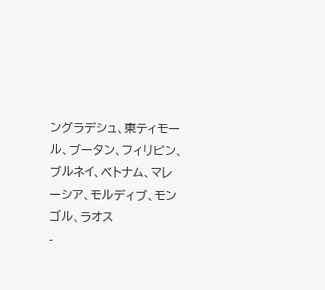ングラデシュ、東ティモール、ブータン、フィリピン、ブルネイ、ベトナム、マレーシア、モルディブ、モンゴル、ラオス
-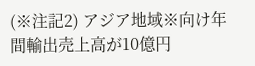(※注記2) アジア地域※向け年間輸出売上高が10億円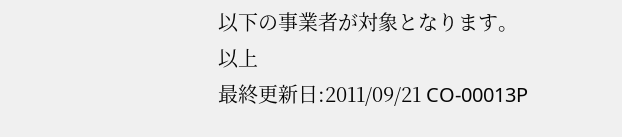以下の事業者が対象となります。
以上
最終更新日:2011/09/21 CO-00013P